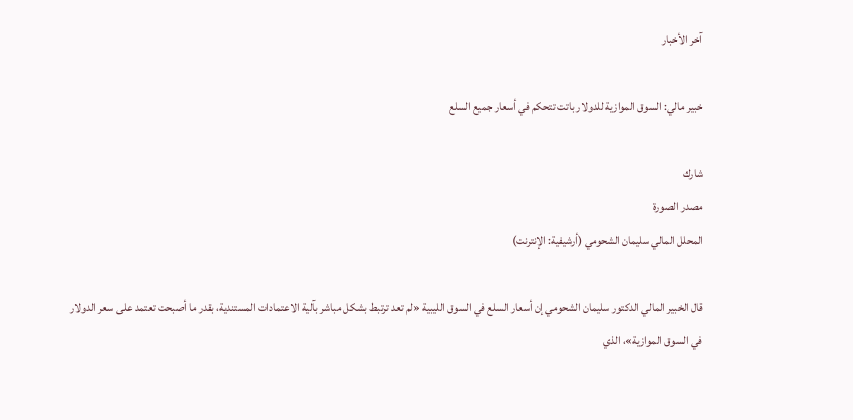آخر الأخبار

خبير مالي: السوق الموازية للدولار باتت تتحكم في أسعار جميع السلع

شارك
مصدر الصورة
المحلل المالي سليمان الشحومي (أرشيفية: الإنترنت)

قال الخبير المالي الدكتور سليمان الشحومي إن أسعار السلع في السوق الليبية «لم تعد ترتبط بشكل مباشر بآلية الاعتمادات المستندية، بقدر ما أصبحت تعتمد على سعر الدولار في السوق الموازية»، الذي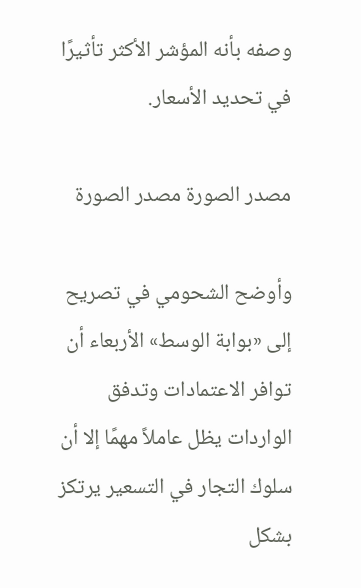وصفه بأنه المؤشر الأكثر تأثيرًا في تحديد الأسعار.

مصدر الصورة مصدر الصورة

وأوضح الشحومي في تصريح إلى «بوابة الوسط» الأربعاء أن توافر الاعتمادات وتدفق الواردات يظل عاملاً مهمًا إلا أن سلوك التجار في التسعير يرتكز بشكل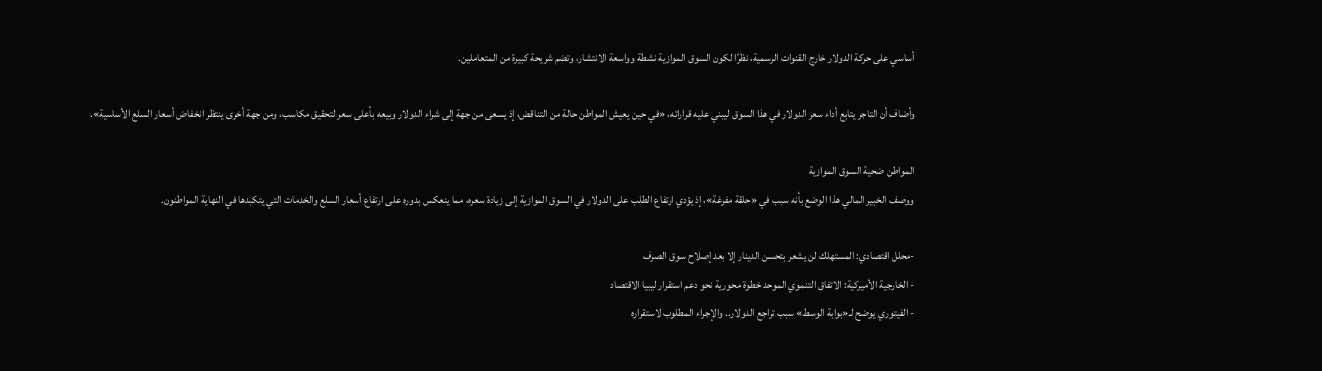أساسي على حركة الدولار خارج القنوات الرسمية، نظرًا لكون السوق الموازية نشطة وواسعة الانتشار، وتضم شريحة كبيرة من المتعاملين.

وأضاف أن التاجر يتابع أداء سعر الدولار في هذا السوق ليبني عليه قراراته، «في حين يعيش المواطن حالة من التناقض، إذ يسعى من جهة إلى شراء الدولار وبيعه بأعلى سعر لتحقيق مكاسب، ومن جهة أخرى ينتظر انخفاض أسعار السلع الأساسية».

المواطن ضحية السوق الموازية
ووصف الخبير المالي هذا الوضع بأنه سبب في «حلقة مفرغة»، إذ يؤدي ارتفاع الطلب على الدولار في السوق الموازية إلى زيادة سعره، مما ينعكس بدوره على ارتفاع أسعار السلع والخدمات التي يتكبدها في النهاية المواطنون.

-محلل اقتصادي: المستهلك لن يشعر بتحسن الدينار إلا بعد إصلاح سوق الصرف
- الخارجية الأميركية: الاتفاق التنموي الموحد خطوة محورية نحو دعم استقرار ليبيا الاقتصاد
- الفيتوري يوضح لـ«بوابة الوسط» سبب تراجع الدولار.. والإجراء المطلوب لاستقراره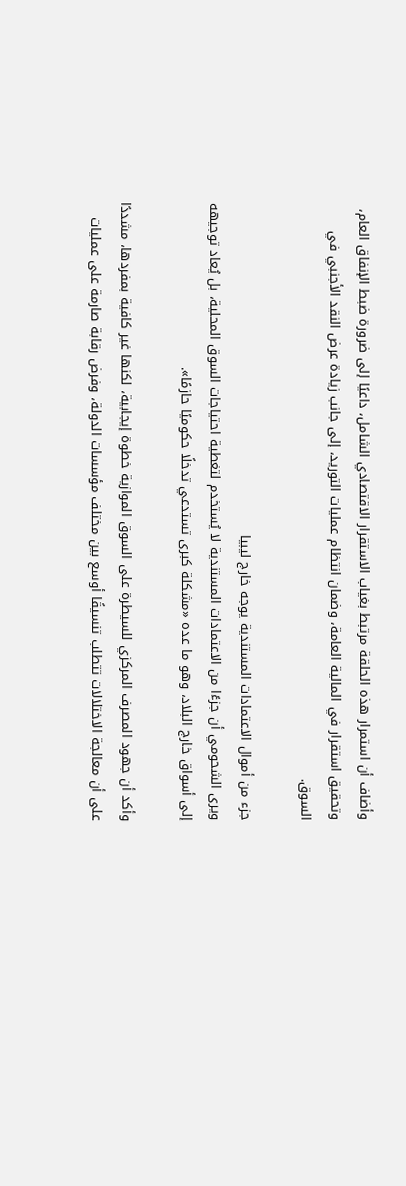وأضاف أن استمرار هذه الحلقة مرتبط بغياب الاستقرار الاقتصادي الشامل، داعيًا إلى ضرورة ضبط الإنفاق العام، وتحقيق استقرار في المالية العامة، وضمان انتظام عمليات التوريد، إلى جانب زيادة عرض النقد الأجنبي في السوق.

جزء من أموال الاعتمادات المستندية يوجه خارج ليبيا
ويرى الشحومي أن جزءًا من الاعتمادات المستندية لا يُستخدم لتغطية احتياجات السوق المحلية، بل يُعاد توجيهه إلى أسواق خارج البلاد، وهو ما عده «مشكلة كبرى تستدعي تدخلًا حكوميًا حازمًا».

وأكد أن جهود المصرف المركزي للسيطرة على السوق الموازية خطوة إيجابية، لكنها غير كافية بمفردها، مشددًا على أن معالجة الاختلالات تتطلب تنسيقًا أوسع بين مختلف مؤسسات الدولة، وفرض رقابة صارمة على عمليات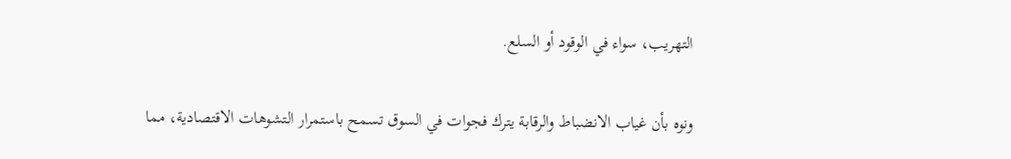التهريب، سواء في الوقود أو السلع.

ونوه بأن غياب الانضباط والرقابة يترك فجوات في السوق تسمح باستمرار التشوهات الاقتصادية، مما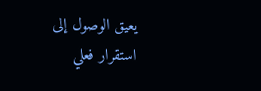يعيق الوصول إلى استقرار فعلي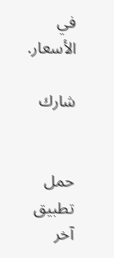في الأسعار.

شارك


حمل تطبيق آخر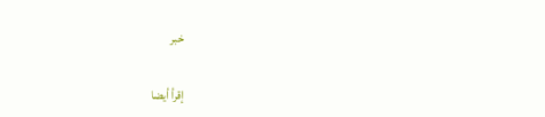خبر

إقرأ أيضا